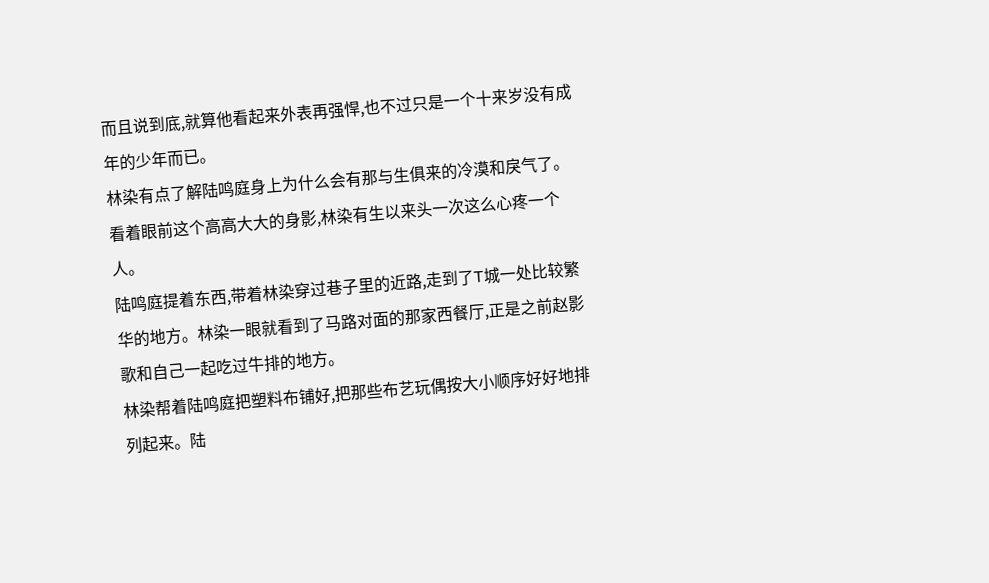而且说到底,就算他看起来外表再强悍,也不过只是一个十来岁没有成年的少年而已。
林染有点了解陆鸣庭身上为什么会有那与生俱来的冷漠和戾气了。看着眼前这个高高大大的身影,林染有生以来头一次这么心疼一个人。
陆鸣庭提着东西,带着林染穿过巷子里的近路,走到了T城一处比较繁华的地方。林染一眼就看到了马路对面的那家西餐厅,正是之前赵影歌和自己一起吃过牛排的地方。
林染帮着陆鸣庭把塑料布铺好,把那些布艺玩偶按大小顺序好好地排列起来。陆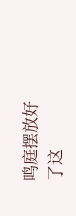鸣庭摆放好了这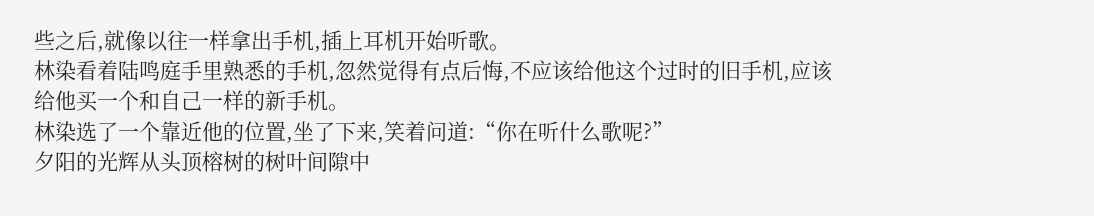些之后,就像以往一样拿出手机,插上耳机开始听歌。
林染看着陆鸣庭手里熟悉的手机,忽然觉得有点后悔,不应该给他这个过时的旧手机,应该给他买一个和自己一样的新手机。
林染选了一个靠近他的位置,坐了下来,笑着问道:“你在听什么歌呢?”
夕阳的光辉从头顶榕树的树叶间隙中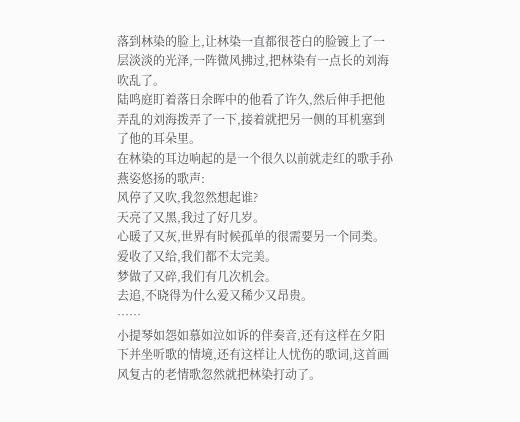落到林染的脸上,让林染一直都很苍白的脸镀上了一层淡淡的光泽,一阵微风拂过,把林染有一点长的刘海吹乱了。
陆鸣庭盯着落日余晖中的他看了许久,然后伸手把他弄乱的刘海拨弄了一下,接着就把另一侧的耳机塞到了他的耳朵里。
在林染的耳边响起的是一个很久以前就走红的歌手孙燕姿悠扬的歌声:
风停了又吹,我忽然想起谁?
天亮了又黑,我过了好几岁。
心暖了又灰,世界有时候孤单的很需要另一个同类。
爱收了又给,我们都不太完美。
梦做了又碎,我们有几次机会。
去追,不晓得为什么爱又稀少又昂贵。
……
小提琴如怨如慕如泣如诉的伴奏音,还有这样在夕阳下并坐听歌的情境,还有这样让人忧伤的歌词,这首画风复古的老情歌忽然就把林染打动了。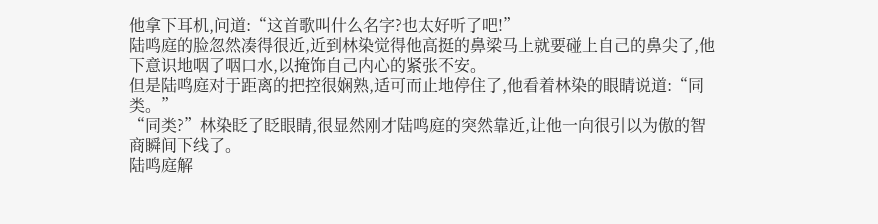他拿下耳机,问道:“这首歌叫什么名字?也太好听了吧!”
陆鸣庭的脸忽然凑得很近,近到林染觉得他高挺的鼻梁马上就要碰上自己的鼻尖了,他下意识地咽了咽口水,以掩饰自己内心的紧张不安。
但是陆鸣庭对于距离的把控很娴熟,适可而止地停住了,他看着林染的眼睛说道:“同类。”
“同类?”林染眨了眨眼睛,很显然刚才陆鸣庭的突然靠近,让他一向很引以为傲的智商瞬间下线了。
陆鸣庭解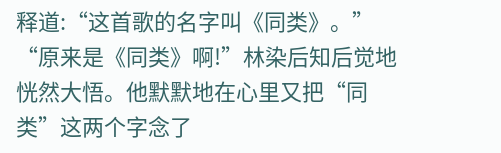释道:“这首歌的名字叫《同类》。”
“原来是《同类》啊!”林染后知后觉地恍然大悟。他默默地在心里又把“同类”这两个字念了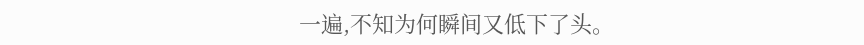一遍,不知为何瞬间又低下了头。